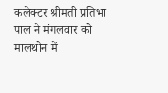कलेक्टर श्रीमती प्रतिभा पाल ने मंगलवार को मालथोन में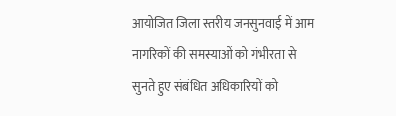आयोजित जिला स्तरीय जनसुनवाई में आम नागरिकों की समस्याओं को गंभीरता से सुनते हुए संबंधित अधिकारियों को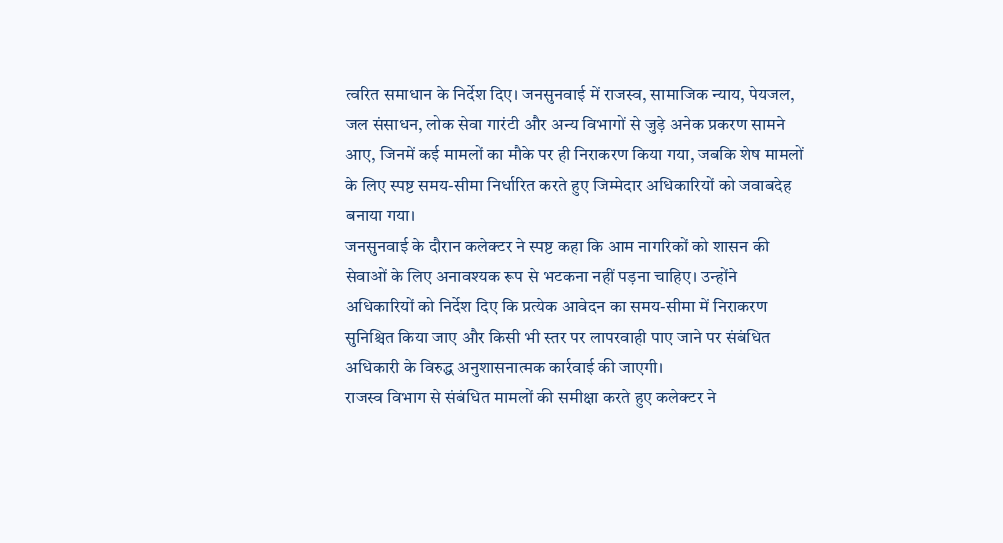त्वरित समाधान के निर्देश दिए। जनसुनवाई में राजस्व, सामाजिक न्याय, पेयजल, जल संसाधन, लोक सेवा गारंटी और अन्य विभागों से जुड़े अनेक प्रकरण सामने आए, जिनमें कई मामलों का मौके पर ही निराकरण किया गया, जबकि शेष मामलों के लिए स्पष्ट समय-सीमा निर्धारित करते हुए जिम्मेदार अधिकारियों को जवाबदेह बनाया गया।
जनसुनवाई के दौरान कलेक्टर ने स्पष्ट कहा कि आम नागरिकों को शासन की सेवाओं के लिए अनावश्यक रूप से भटकना नहीं पड़ना चाहिए। उन्होंने अधिकारियों को निर्देश दिए कि प्रत्येक आवेदन का समय-सीमा में निराकरण सुनिश्चित किया जाए और किसी भी स्तर पर लापरवाही पाए जाने पर संबंधित अधिकारी के विरुद्ध अनुशासनात्मक कार्रवाई की जाएगी।
राजस्व विभाग से संबंधित मामलों की समीक्षा करते हुए कलेक्टर ने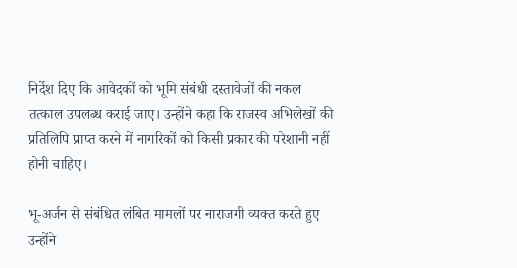निर्देश दिए कि आवेदकों को भूमि संबंधी दस्तावेजों की नकल तत्काल उपलब्ध कराई जाए। उन्होंने कहा कि राजस्व अभिलेखों की प्रतिलिपि प्राप्त करने में नागरिकों को किसी प्रकार की परेशानी नहीं होनी चाहिए।

भू-अर्जन से संबंधित लंबित मामलों पर नाराजगी व्यक्त करते हुए उन्होंने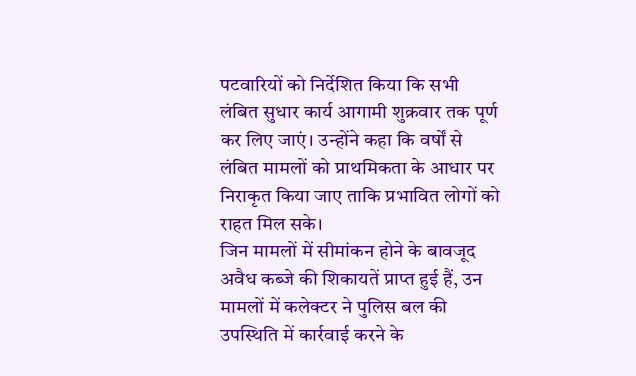पटवारियों को निर्देशित किया कि सभी लंबित सुधार कार्य आगामी शुक्रवार तक पूर्ण कर लिए जाएं। उन्होंने कहा कि वर्षों से लंबित मामलों को प्राथमिकता के आधार पर निराकृत किया जाए ताकि प्रभावित लोगों को राहत मिल सके।
जिन मामलों में सीमांकन होने के बावजूद अवैध कब्जे की शिकायतें प्राप्त हुई हैं, उन मामलों में कलेक्टर ने पुलिस बल की उपस्थिति में कार्रवाई करने के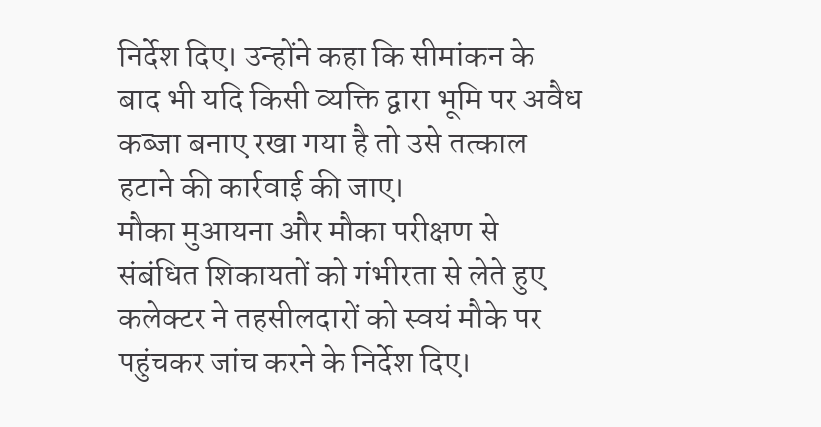निर्देश दिए। उन्होंने कहा कि सीमांकन के बाद भी यदि किसी व्यक्ति द्वारा भूमि पर अवैध कब्जा बनाए रखा गया है तो उसे तत्काल हटाने की कार्रवाई की जाए।
मौका मुआयना और मौका परीक्षण से संबंधित शिकायतों को गंभीरता से लेते हुए कलेक्टर ने तहसीलदारों को स्वयं मौके पर पहुंचकर जांच करने के निर्देश दिए।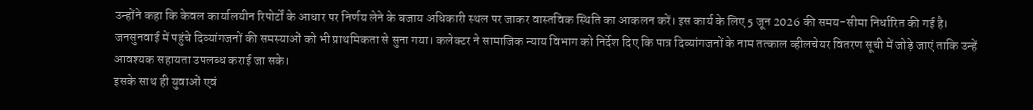उन्होंने कहा कि केवल कार्यालयीन रिपोर्टों के आधार पर निर्णय लेने के बजाय अधिकारी स्थल पर जाकर वास्तविक स्थिति का आकलन करें। इस कार्य के लिए 5 जून 2026 की समय-सीमा निर्धारित की गई है।
जनसुनवाई में पहुंचे दिव्यांगजनों की समस्याओं को भी प्राथमिकता से सुना गया। कलेक्टर ने सामाजिक न्याय विभाग को निर्देश दिए कि पात्र दिव्यांगजनों के नाम तत्काल व्हीलचेयर वितरण सूची में जोड़े जाएं ताकि उन्हें आवश्यक सहायता उपलब्ध कराई जा सके।
इसके साथ ही युवाओं एवं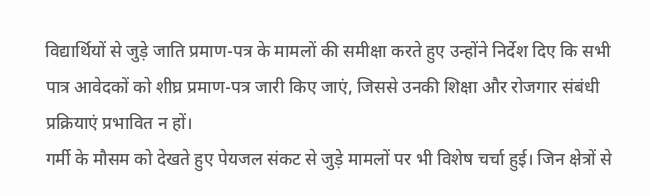विद्यार्थियों से जुड़े जाति प्रमाण-पत्र के मामलों की समीक्षा करते हुए उन्होंने निर्देश दिए कि सभी पात्र आवेदकों को शीघ्र प्रमाण-पत्र जारी किए जाएं, जिससे उनकी शिक्षा और रोजगार संबंधी प्रक्रियाएं प्रभावित न हों।
गर्मी के मौसम को देखते हुए पेयजल संकट से जुड़े मामलों पर भी विशेष चर्चा हुई। जिन क्षेत्रों से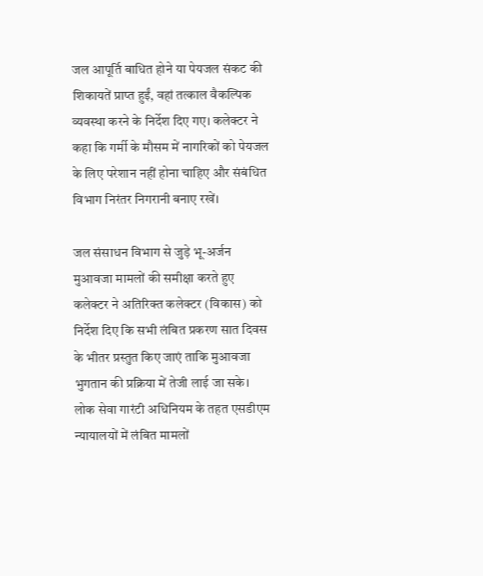जल आपूर्ति बाधित होने या पेयजल संकट की शिकायतें प्राप्त हुईं, वहां तत्काल वैकल्पिक व्यवस्था करने के निर्देश दिए गए। कलेक्टर ने कहा कि गर्मी के मौसम में नागरिकों को पेयजल के लिए परेशान नहीं होना चाहिए और संबंधित विभाग निरंतर निगरानी बनाए रखें।

जल संसाधन विभाग से जुड़े भू-अर्जन मुआवजा मामलों की समीक्षा करते हुए कलेक्टर ने अतिरिक्त कलेक्टर (विकास) को निर्देश दिए कि सभी लंबित प्रकरण सात दिवस के भीतर प्रस्तुत किए जाएं ताकि मुआवजा भुगतान की प्रक्रिया में तेजी लाई जा सके।
लोक सेवा गारंटी अधिनियम के तहत एसडीएम न्यायालयों में लंबित मामलों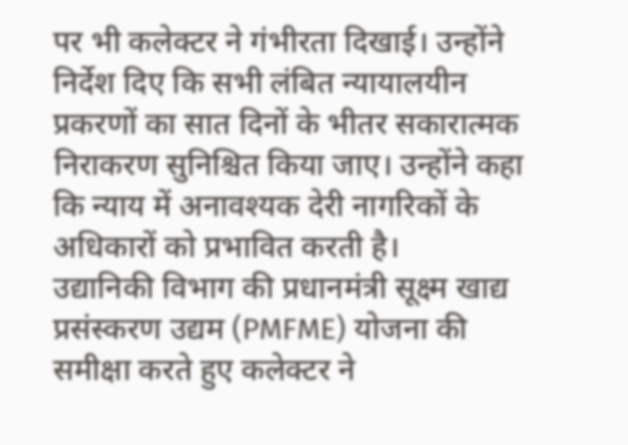पर भी कलेक्टर ने गंभीरता दिखाई। उन्होंने निर्देश दिए कि सभी लंबित न्यायालयीन प्रकरणों का सात दिनों के भीतर सकारात्मक निराकरण सुनिश्चित किया जाए। उन्होंने कहा कि न्याय में अनावश्यक देरी नागरिकों के अधिकारों को प्रभावित करती है।
उद्यानिकी विभाग की प्रधानमंत्री सूक्ष्म खाद्य प्रसंस्करण उद्यम (PMFME) योजना की समीक्षा करते हुए कलेक्टर ने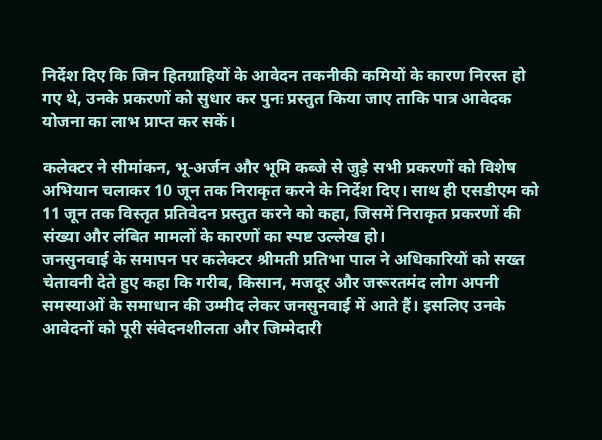निर्देश दिए कि जिन हितग्राहियों के आवेदन तकनीकी कमियों के कारण निरस्त हो गए थे, उनके प्रकरणों को सुधार कर पुनः प्रस्तुत किया जाए ताकि पात्र आवेदक योजना का लाभ प्राप्त कर सकें।

कलेक्टर ने सीमांकन, भू-अर्जन और भूमि कब्जे से जुड़े सभी प्रकरणों को विशेष अभियान चलाकर 10 जून तक निराकृत करने के निर्देश दिए। साथ ही एसडीएम को 11 जून तक विस्तृत प्रतिवेदन प्रस्तुत करने को कहा, जिसमें निराकृत प्रकरणों की संख्या और लंबित मामलों के कारणों का स्पष्ट उल्लेख हो।
जनसुनवाई के समापन पर कलेक्टर श्रीमती प्रतिभा पाल ने अधिकारियों को सख्त चेतावनी देते हुए कहा कि गरीब, किसान, मजदूर और जरूरतमंद लोग अपनी समस्याओं के समाधान की उम्मीद लेकर जनसुनवाई में आते हैं। इसलिए उनके आवेदनों को पूरी संवेदनशीलता और जिम्मेदारी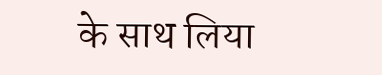के साथ लिया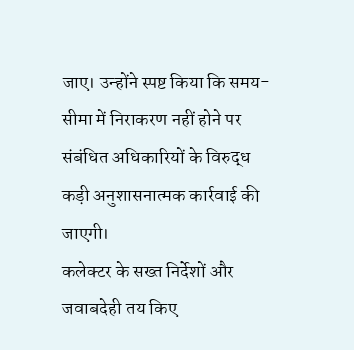जाए। उन्होंने स्पष्ट किया कि समय-सीमा में निराकरण नहीं होने पर संबंधित अधिकारियों के विरुद्ध कड़ी अनुशासनात्मक कार्रवाई की जाएगी।
कलेक्टर के सख्त निर्देशों और जवाबदेही तय किए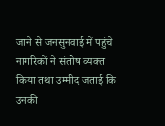जाने से जनसुनवाई में पहुंचे नागरिकों ने संतोष व्यक्त किया तथा उम्मीद जताई कि उनकी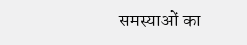समस्याओं का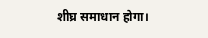शीघ्र समाधान होगा।